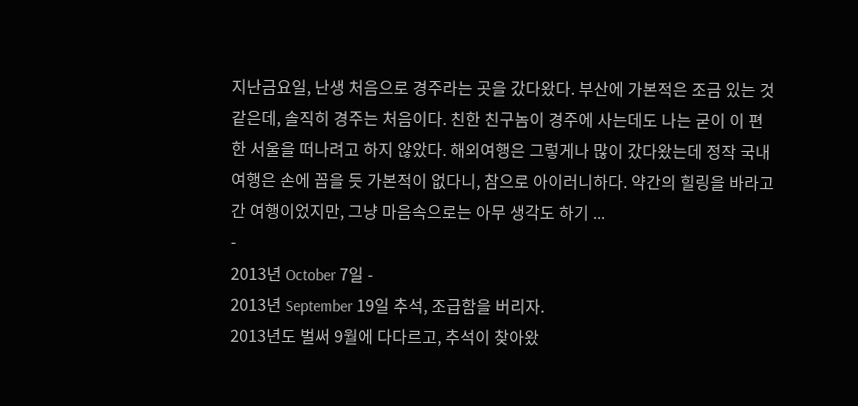지난금요일, 난생 처음으로 경주라는 곳을 갔다왔다. 부산에 가본적은 조금 있는 것 같은데, 솔직히 경주는 처음이다. 친한 친구놈이 경주에 사는데도 나는 굳이 이 편한 서울을 떠나려고 하지 않았다. 해외여행은 그렇게나 많이 갔다왔는데 정작 국내여행은 손에 꼽을 듯 가본적이 없다니, 참으로 아이러니하다. 약간의 힐링을 바라고 간 여행이었지만, 그냥 마음속으로는 아무 생각도 하기 ...
-
2013년 October 7일 -
2013년 September 19일 추석, 조급함을 버리자.
2013년도 벌써 9월에 다다르고, 추석이 찾아왔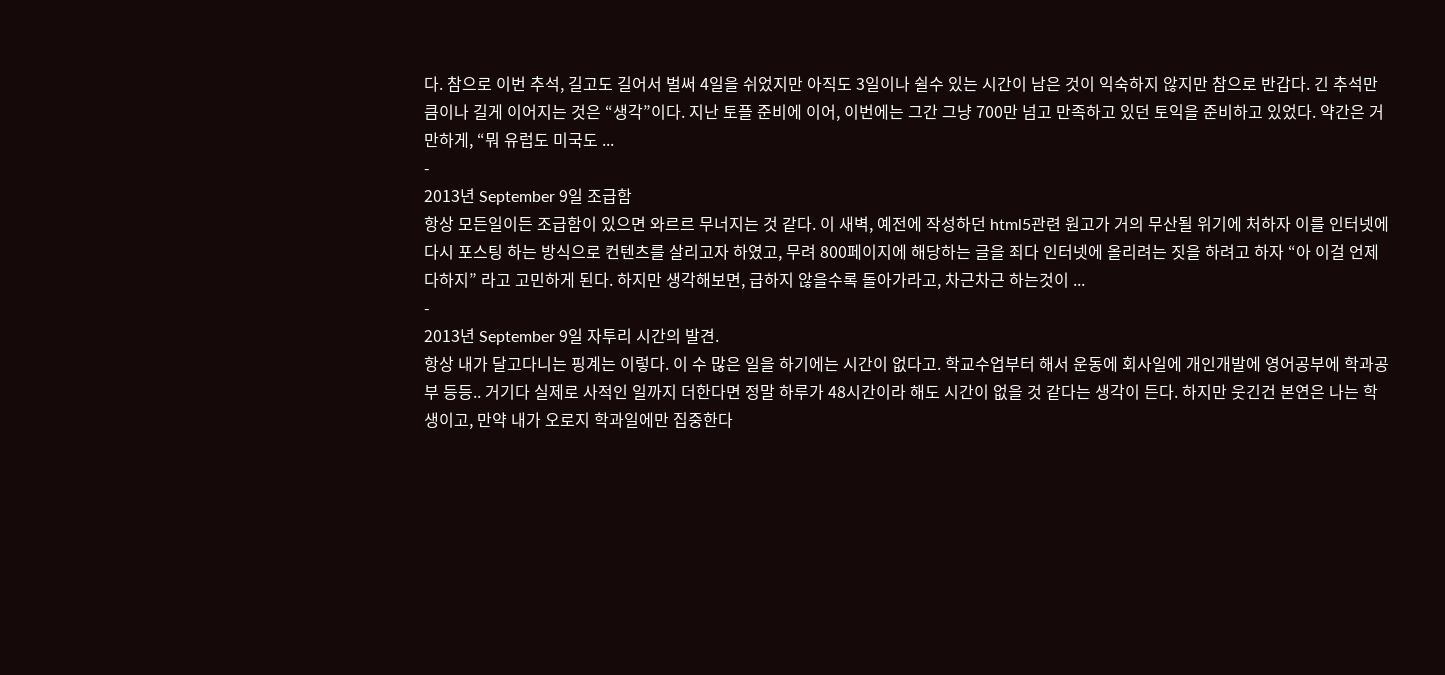다. 참으로 이번 추석, 길고도 길어서 벌써 4일을 쉬었지만 아직도 3일이나 쉴수 있는 시간이 남은 것이 익숙하지 않지만 참으로 반갑다. 긴 추석만큼이나 길게 이어지는 것은 “생각”이다. 지난 토플 준비에 이어, 이번에는 그간 그냥 700만 넘고 만족하고 있던 토익을 준비하고 있었다. 약간은 거만하게, “뭐 유럽도 미국도 ...
-
2013년 September 9일 조급함
항상 모든일이든 조급함이 있으면 와르르 무너지는 것 같다. 이 새벽, 예전에 작성하던 html5관련 원고가 거의 무산될 위기에 처하자 이를 인터넷에 다시 포스팅 하는 방식으로 컨텐츠를 살리고자 하였고, 무려 800페이지에 해당하는 글을 죄다 인터넷에 올리려는 짓을 하려고 하자 “아 이걸 언제 다하지” 라고 고민하게 된다. 하지만 생각해보면, 급하지 않을수록 돌아가라고, 차근차근 하는것이 ...
-
2013년 September 9일 자투리 시간의 발견.
항상 내가 달고다니는 핑계는 이렇다. 이 수 많은 일을 하기에는 시간이 없다고. 학교수업부터 해서 운동에 회사일에 개인개발에 영어공부에 학과공부 등등.. 거기다 실제로 사적인 일까지 더한다면 정말 하루가 48시간이라 해도 시간이 없을 것 같다는 생각이 든다. 하지만 웃긴건 본연은 나는 학생이고, 만약 내가 오로지 학과일에만 집중한다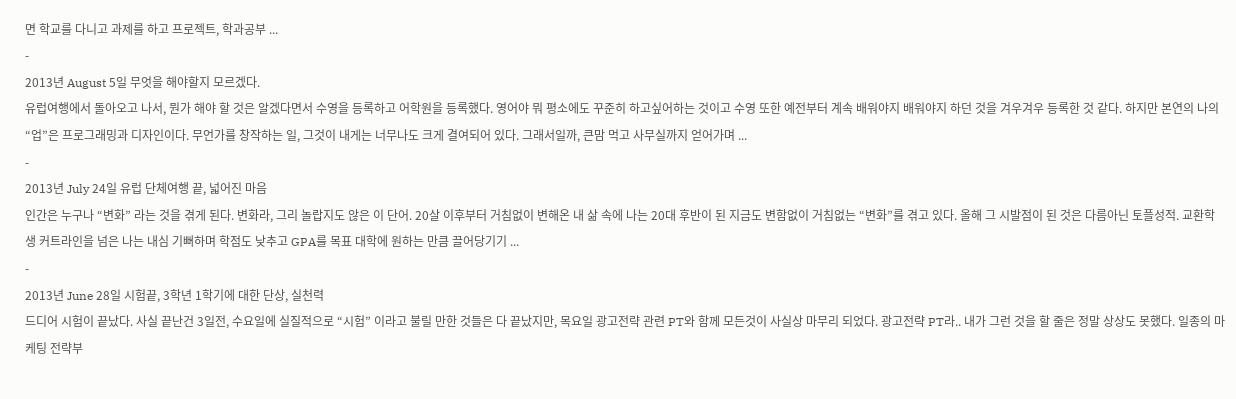면 학교를 다니고 과제를 하고 프로젝트, 학과공부 ...
-
2013년 August 5일 무엇을 해야할지 모르겠다.
유럽여행에서 돌아오고 나서, 뭔가 해야 할 것은 알겠다면서 수영을 등록하고 어학원을 등록했다. 영어야 뭐 평소에도 꾸준히 하고싶어하는 것이고 수영 또한 예전부터 계속 배워야지 배워야지 하던 것을 겨우겨우 등록한 것 같다. 하지만 본연의 나의 “업”은 프로그래밍과 디자인이다. 무언가를 창작하는 일, 그것이 내게는 너무나도 크게 결여되어 있다. 그래서일까, 큰맘 먹고 사무실까지 얻어가며 ...
-
2013년 July 24일 유럽 단체여행 끝, 넓어진 마음
인간은 누구나 “변화” 라는 것을 겪게 된다. 변화라, 그리 놀랍지도 않은 이 단어. 20살 이후부터 거침없이 변해온 내 삶 속에 나는 20대 후반이 된 지금도 변함없이 거침없는 “변화”를 겪고 있다. 올해 그 시발점이 된 것은 다름아닌 토플성적. 교환학생 커트라인을 넘은 나는 내심 기뻐하며 학점도 낮추고 GPA를 목표 대학에 원하는 만큼 끌어당기기 ...
-
2013년 June 28일 시험끝, 3학년 1학기에 대한 단상, 실천력
드디어 시험이 끝났다. 사실 끝난건 3일전, 수요일에 실질적으로 “시험” 이라고 불릴 만한 것들은 다 끝났지만, 목요일 광고전략 관련 PT와 함께 모든것이 사실상 마무리 되었다. 광고전략 PT라.. 내가 그런 것을 할 줄은 정말 상상도 못했다. 일종의 마케팅 전략부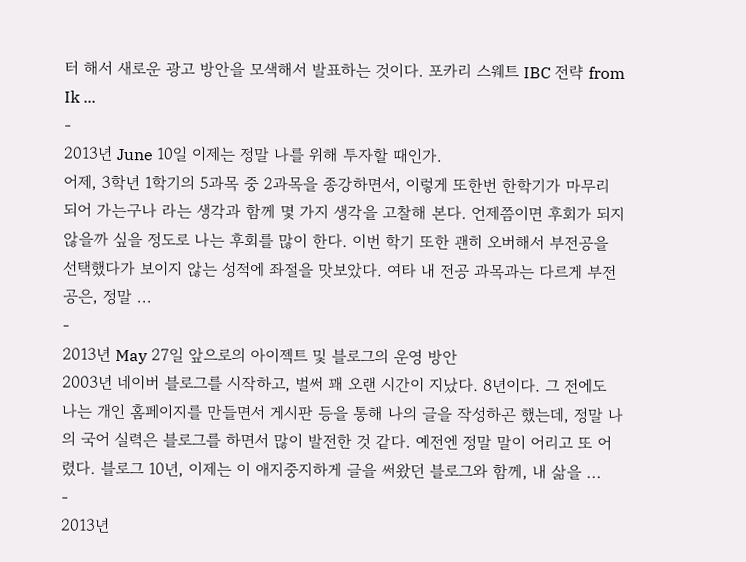터 해서 새로운 광고 방안을 모색해서 발표하는 것이다. 포카리 스웨트 IBC 전략 from Ik ...
-
2013년 June 10일 이제는 정말 나를 위해 투자할 때인가.
어제, 3학년 1학기의 5과목 중 2과목을 종강하면서, 이렇게 또한번 한학기가 마무리 되어 가는구나 라는 생각과 함께 몇 가지 생각을 고찰해 본다. 언제쯤이면 후회가 되지 않을까 싶을 정도로 나는 후회를 많이 한다. 이번 학기 또한 괜히 오버해서 부전공을 선택했다가 보이지 않는 성적에 좌절을 맛보았다. 여타 내 전공 과목과는 다르게 부전공은, 정말 ...
-
2013년 May 27일 앞으로의 아이젝트 및 블로그의 운영 방안
2003년 네이버 블로그를 시작하고, 벌써 꽤 오랜 시간이 지났다. 8년이다. 그 전에도 나는 개인 홈페이지를 만들면서 게시판 등을 통해 나의 글을 작성하곤 했는데, 정말 나의 국어 실력은 블로그를 하면서 많이 발전한 것 같다. 예전엔 정말 말이 어리고 또 어렸다. 블로그 10년, 이제는 이 애지중지하게 글을 써왔던 블로그와 함께, 내 삶을 ...
-
2013년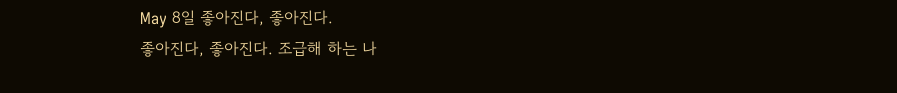May 8일 좋아진다, 좋아진다.
좋아진다, 좋아진다. 조급해 하는 나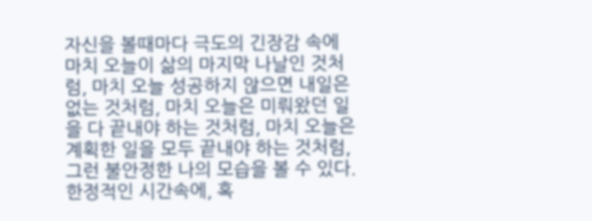자신을 볼때마다 극도의 긴장감 속에 마치 오늘이 삶의 마지막 나날인 것처럼, 마치 오늘 성공하지 않으면 내일은 없는 것처럼, 마치 오늘은 미뤄왔던 일을 다 끝내야 하는 것처럼, 마치 오늘은 계획한 일을 모두 끝내야 하는 것처럼, 그런 불안정한 나의 모습을 볼 수 있다. 한정적인 시간속에, 혹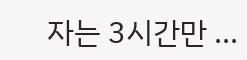자는 3시간만 ...